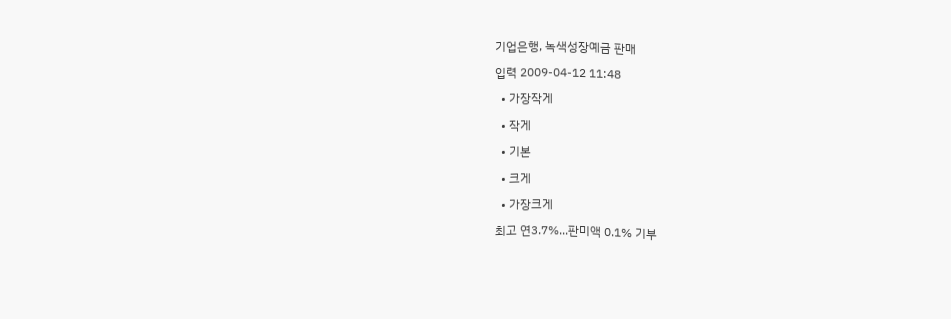기업은행, 녹색성장예금 판매

입력 2009-04-12 11:48

  • 가장작게

  • 작게

  • 기본

  • 크게

  • 가장크게

최고 연3.7%...판미액 0.1% 기부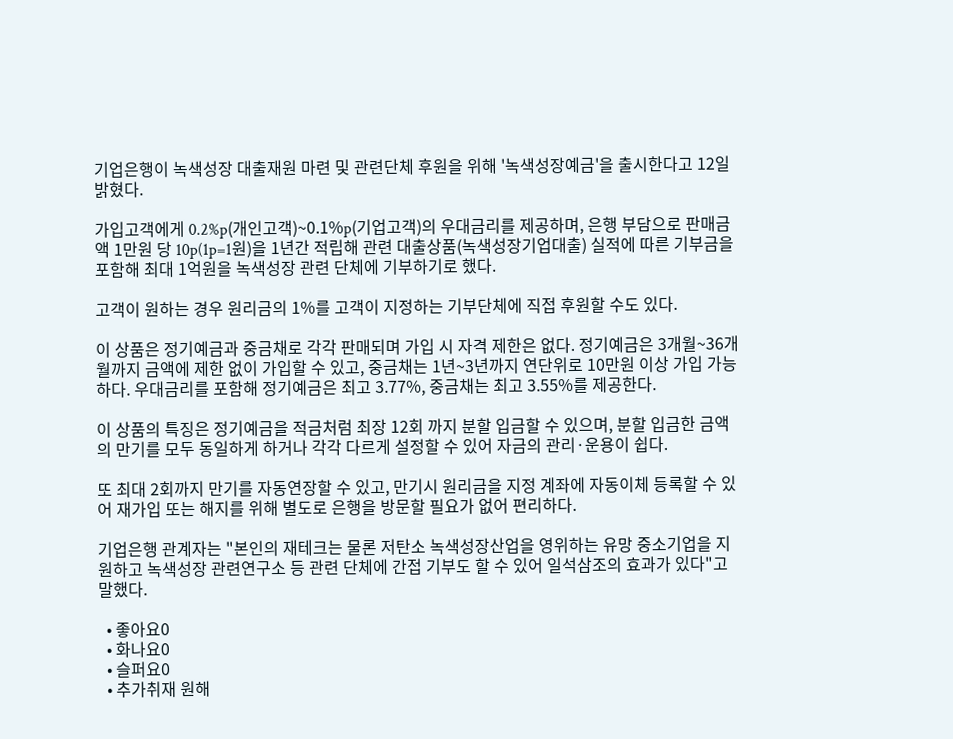기업은행이 녹색성장 대출재원 마련 및 관련단체 후원을 위해 '녹색성장예금'을 출시한다고 12일 밝혔다.

가입고객에게 0.2%p(개인고객)~0.1%p(기업고객)의 우대금리를 제공하며, 은행 부담으로 판매금액 1만원 당 10p(1p=1원)을 1년간 적립해 관련 대출상품(녹색성장기업대출) 실적에 따른 기부금을 포함해 최대 1억원을 녹색성장 관련 단체에 기부하기로 했다.

고객이 원하는 경우 원리금의 1%를 고객이 지정하는 기부단체에 직접 후원할 수도 있다.

이 상품은 정기예금과 중금채로 각각 판매되며 가입 시 자격 제한은 없다. 정기예금은 3개월~36개월까지 금액에 제한 없이 가입할 수 있고, 중금채는 1년~3년까지 연단위로 10만원 이상 가입 가능하다. 우대금리를 포함해 정기예금은 최고 3.77%, 중금채는 최고 3.55%를 제공한다.

이 상품의 특징은 정기예금을 적금처럼 최장 12회 까지 분할 입금할 수 있으며, 분할 입금한 금액의 만기를 모두 동일하게 하거나 각각 다르게 설정할 수 있어 자금의 관리·운용이 쉽다.

또 최대 2회까지 만기를 자동연장할 수 있고, 만기시 원리금을 지정 계좌에 자동이체 등록할 수 있어 재가입 또는 해지를 위해 별도로 은행을 방문할 필요가 없어 편리하다.

기업은행 관계자는 "본인의 재테크는 물론 저탄소 녹색성장산업을 영위하는 유망 중소기업을 지원하고 녹색성장 관련연구소 등 관련 단체에 간접 기부도 할 수 있어 일석삼조의 효과가 있다"고 말했다.

  • 좋아요0
  • 화나요0
  • 슬퍼요0
  • 추가취재 원해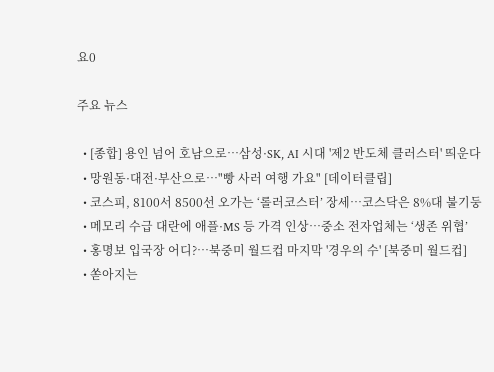요0

주요 뉴스

  • [종합] 용인 넘어 호남으로…삼성·SK, AI 시대 '제2 반도체 클러스터' 띄운다
  • 망원동·대전·부산으로…"빵 사러 여행 가요" [데이터클립]
  • 코스피, 8100서 8500선 오가는 ‘롤러코스터’ 장세⋯코스닥은 8%대 불기둥
  • 메모리 수급 대란에 애플·MS 등 가격 인상…중소 전자업체는 ‘생존 위협’
  • 홍명보 입국장 어디?⋯북중미 월드컵 마지막 '경우의 수' [북중미 월드컵]
  • 쏟아지는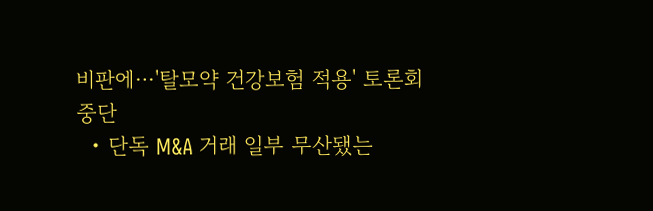비판에⋯'탈모약 건강보험 적용' 토론회 중단
  • 단독 M&A 거래 일부 무산됐는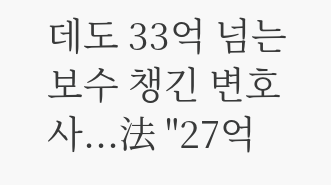데도 33억 넘는 보수 챙긴 변호사...法 "27억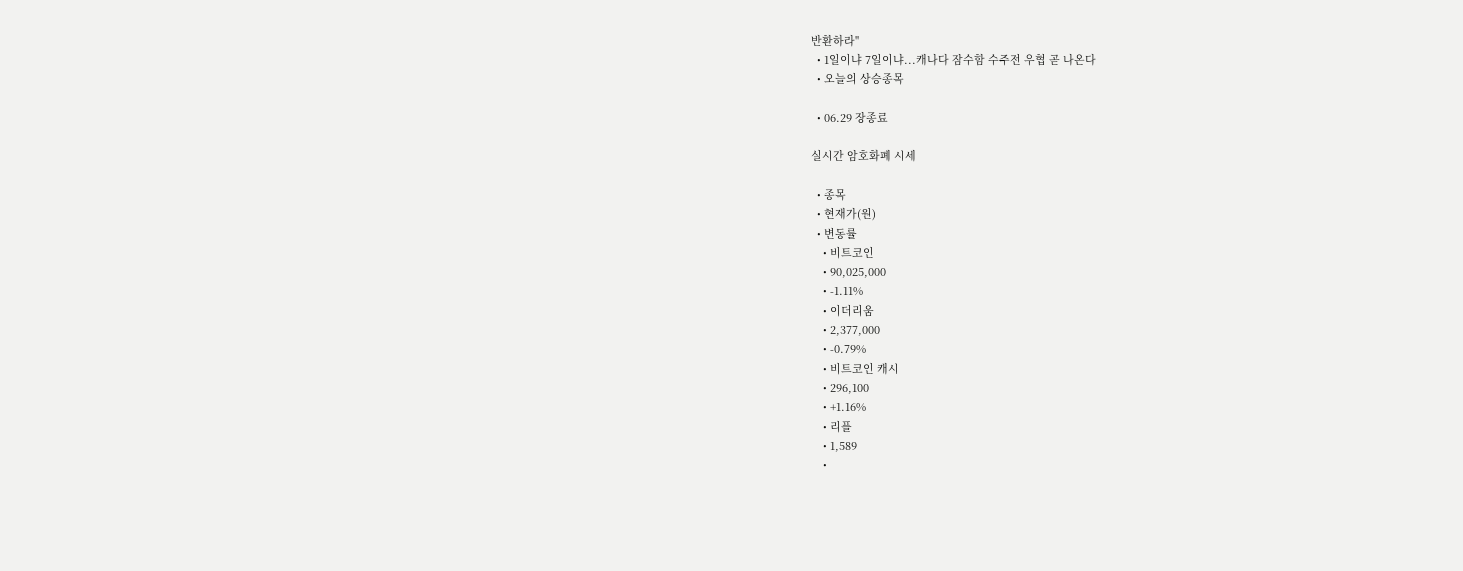반환하라"
  • 1일이냐 7일이냐...캐나다 잠수함 수주전 우협 곧 나온다
  • 오늘의 상승종목

  • 06.29 장종료

실시간 암호화폐 시세

  • 종목
  • 현재가(원)
  • 변동률
    • 비트코인
    • 90,025,000
    • -1.11%
    • 이더리움
    • 2,377,000
    • -0.79%
    • 비트코인 캐시
    • 296,100
    • +1.16%
    • 리플
    • 1,589
    •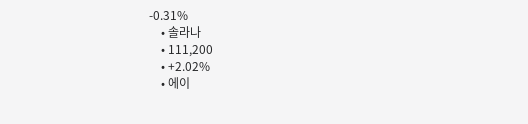-0.31%
    • 솔라나
    • 111,200
    • +2.02%
    • 에이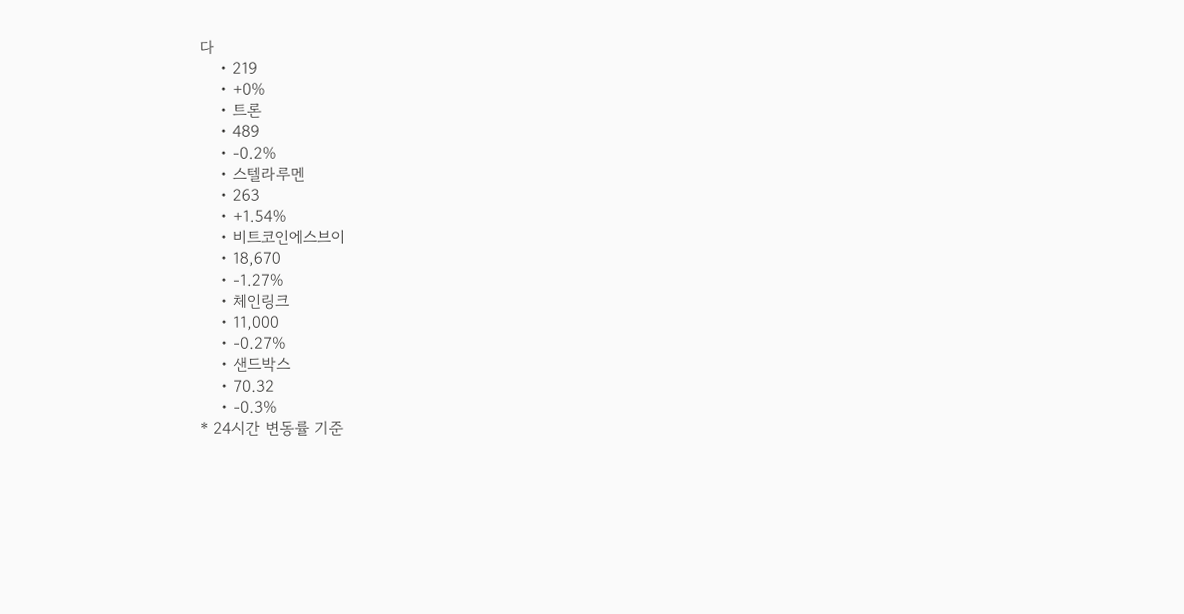다
    • 219
    • +0%
    • 트론
    • 489
    • -0.2%
    • 스텔라루멘
    • 263
    • +1.54%
    • 비트코인에스브이
    • 18,670
    • -1.27%
    • 체인링크
    • 11,000
    • -0.27%
    • 샌드박스
    • 70.32
    • -0.3%
* 24시간 변동률 기준